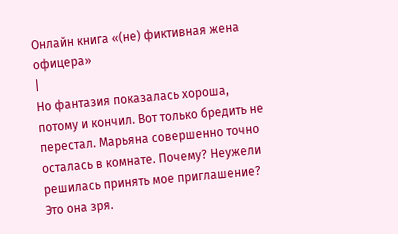Онлайн книга «(не) фиктивная жена офицера»
|
Но фантазия показалась хороша, потому и кончил. Вот только бредить не перестал. Марьяна совершенно точно осталась в комнате. Почему? Неужели решилась принять мое приглашение? Это она зря.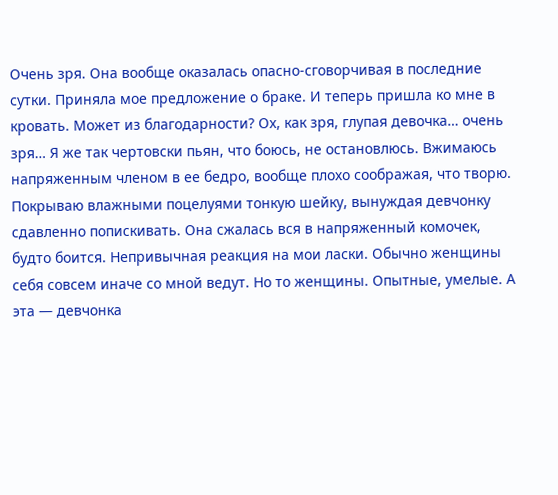Очень зря. Она вообще оказалась опасно-сговорчивая в последние сутки. Приняла мое предложение о браке. И теперь пришла ко мне в кровать. Может из благодарности? Ох, как зря, глупая девочка… очень зря… Я же так чертовски пьян, что боюсь, не остановлюсь. Вжимаюсь напряженным членом в ее бедро, вообще плохо соображая, что творю. Покрываю влажными поцелуями тонкую шейку, вынуждая девчонку сдавленно попискивать. Она сжалась вся в напряженный комочек, будто боится. Непривычная реакция на мои ласки. Обычно женщины себя совсем иначе со мной ведут. Но то женщины. Опытные, умелые. А эта — девчонка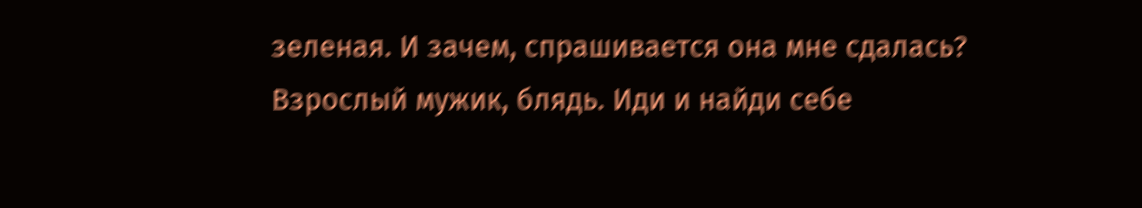зеленая. И зачем, спрашивается она мне сдалась? Взрослый мужик, блядь. Иди и найди себе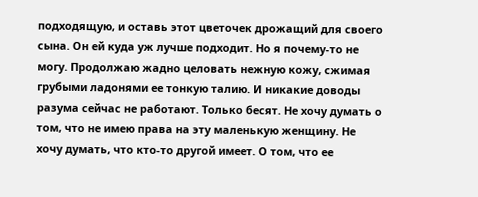подходящую, и оставь этот цветочек дрожащий для своего сына. Он ей куда уж лучше подходит. Но я почему-то не могу. Продолжаю жадно целовать нежную кожу, сжимая грубыми ладонями ее тонкую талию. И никакие доводы разума сейчас не работают. Только бесят. Не хочу думать о том, что не имею права на эту маленькую женщину. Не хочу думать, что кто-то другой имеет. О том, что ее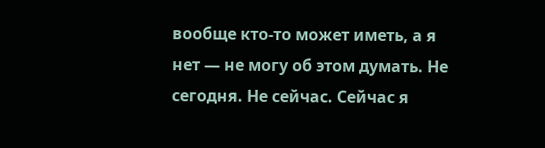вообще кто-то может иметь, а я нет — не могу об этом думать. Не сегодня. Не сейчас. Сейчас я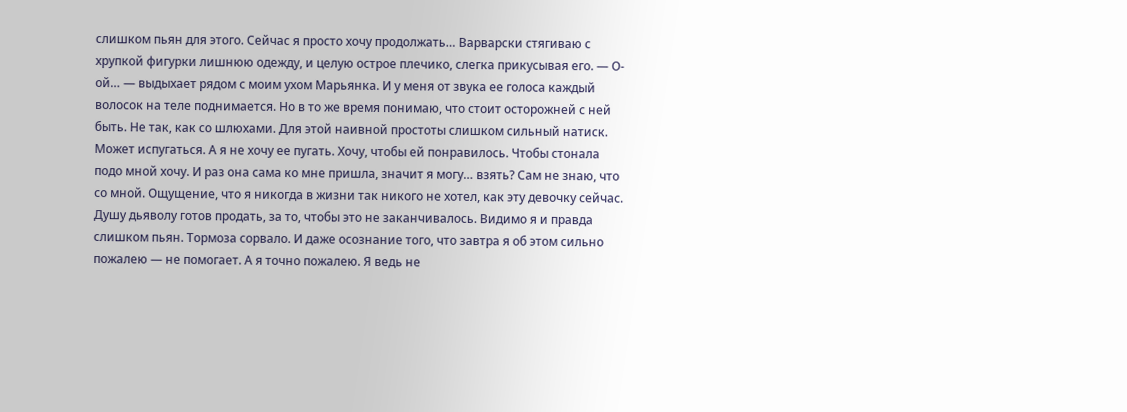слишком пьян для этого. Сейчас я просто хочу продолжать… Варварски стягиваю с хрупкой фигурки лишнюю одежду, и целую острое плечико, слегка прикусывая его. — О-ой… — выдыхает рядом с моим ухом Марьянка. И у меня от звука ее голоса каждый волосок на теле поднимается. Но в то же время понимаю, что стоит осторожней с ней быть. Не так, как со шлюхами. Для этой наивной простоты слишком сильный натиск. Может испугаться. А я не хочу ее пугать. Хочу, чтобы ей понравилось. Чтобы стонала подо мной хочу. И раз она сама ко мне пришла, значит я могу… взять? Сам не знаю, что со мной. Ощущение, что я никогда в жизни так никого не хотел, как эту девочку сейчас. Душу дьяволу готов продать, за то, чтобы это не заканчивалось. Видимо я и правда слишком пьян. Тормоза сорвало. И даже осознание того, что завтра я об этом сильно пожалею — не помогает. А я точно пожалею. Я ведь не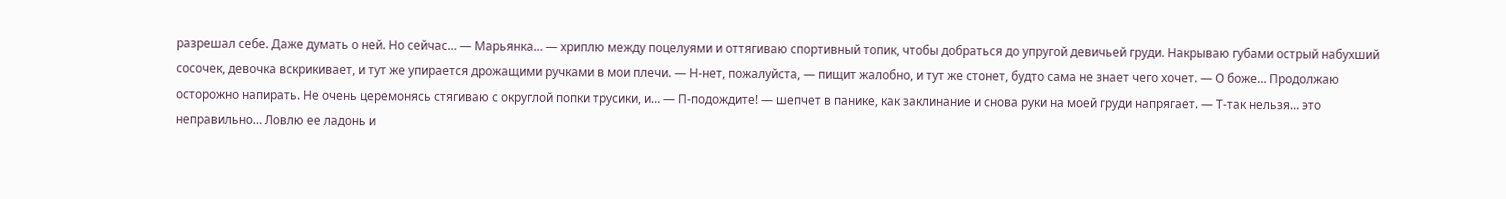разрешал себе. Даже думать о ней. Но сейчас… — Марьянка… — хриплю между поцелуями и оттягиваю спортивный топик, чтобы добраться до упругой девичьей груди. Накрываю губами острый набухший сосочек, девочка вскрикивает, и тут же упирается дрожащими ручками в мои плечи. — Н-нет, пожалуйста, — пищит жалобно, и тут же стонет, будто сама не знает чего хочет. — О боже… Продолжаю осторожно напирать. Не очень церемонясь стягиваю с округлой попки трусики, и… — П-подождите! — шепчет в панике, как заклинание и снова руки на моей груди напрягает. — Т-так нельзя… это неправильно… Ловлю ее ладонь и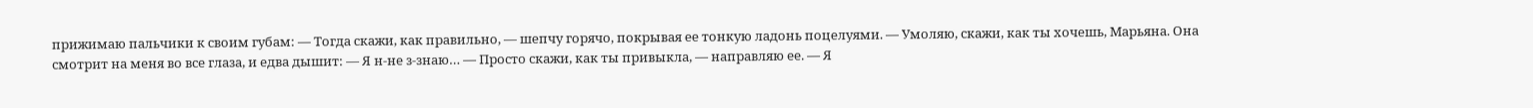прижимаю пальчики к своим губам: — Тогда скажи, как правильно, — шепчу горячо, покрывая ее тонкую ладонь поцелуями. — Умоляю, скажи, как ты хочешь, Марьяна. Она смотрит на меня во все глаза, и едва дышит: — Я н-не з-знаю… — Просто скажи, как ты привыкла, — направляю ее. — Я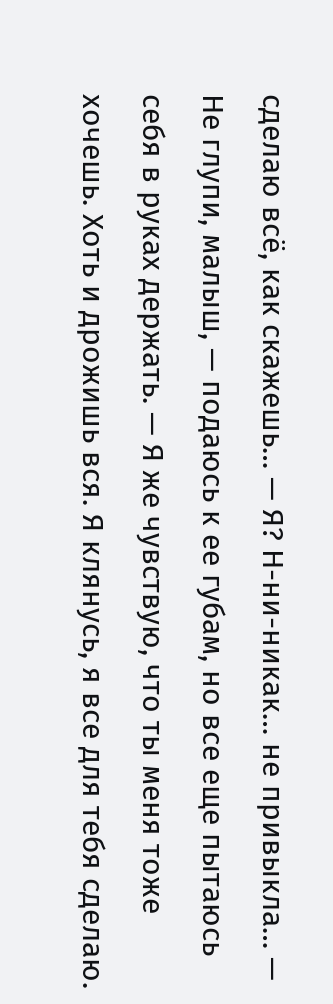сделаю всё, как скажешь… — Я? Н-ни-никак… не привыкла… — Не глупи, малыш, — подаюсь к ее губам, но все еще пытаюсь себя в руках держать. — Я же чувствую, что ты меня тоже хочешь. Хоть и дрожишь вся. Я клянусь, я все для тебя сделаю.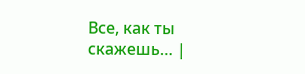Все, как ты скажешь… |